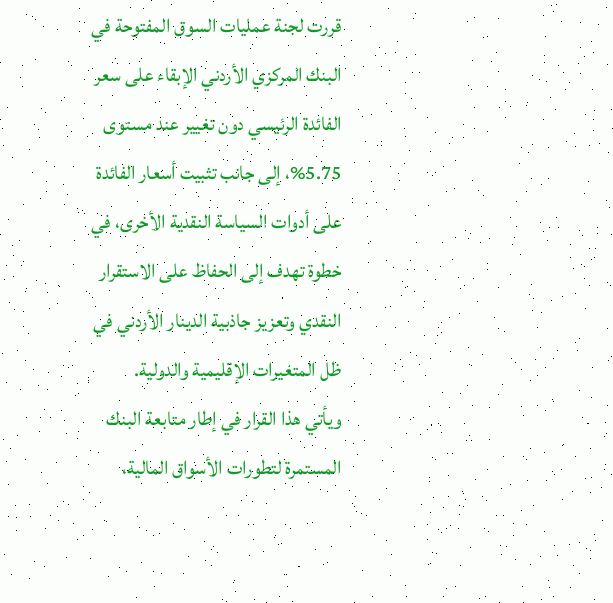قررت لجنة عمليات السوق المفتوحة في البنك المركزي الأردني الإبقاء على سعر الفائدة الرئيسي دون تغيير عند مستوى 5.75%، إلى جانب تثبيت أسعار الفائدة على أدوات السياسة النقدية الأخرى، في خطوة تهدف إلى الحفاظ على الاستقرار النقدي وتعزيز جاذبية الدينار الأردني في ظل المتغيرات الإقليمية والدولية.
ويأتي هذا القرار في إطار متابعة البنك المستمرة لتطورات الأسواق المالية،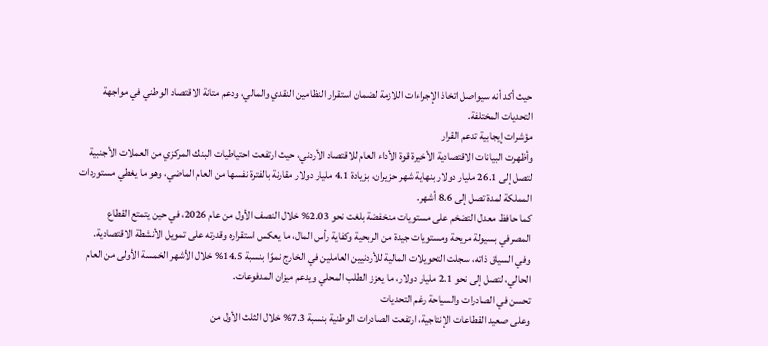حيث أكد أنه سيواصل اتخاذ الإجراءات اللازمة لضمان استقرار النظامين النقدي والمالي، ودعم متانة الاقتصاد الوطني في مواجهة التحديات المختلفة.
مؤشرات إيجابية تدعم القرار
وأظهرت البيانات الاقتصادية الأخيرة قوة الأداء العام للاقتصاد الأردني، حيث ارتفعت احتياطيات البنك المركزي من العملات الأجنبية لتصل إلى 26.1 مليار دولار بنهاية شهر حزيران، بزيادة 4.1 مليار دولار مقارنة بالفترة نفسها من العام الماضي، وهو ما يغطي مستوردات المملكة لمدة تصل إلى 8.6 أشهر.
كما حافظ معدل التضخم على مستويات منخفضة بلغت نحو 2.03% خلال النصف الأول من عام 2026، في حين يتمتع القطاع المصرفي بسيولة مريحة ومستويات جيدة من الربحية وكفاية رأس المال، ما يعكس استقراره وقدرته على تمويل الأنشطة الاقتصادية.
وفي السياق ذاته، سجلت التحويلات المالية للأردنيين العاملين في الخارج نموًا بنسبة 14.5% خلال الأشهر الخمسة الأولى من العام الحالي، لتصل إلى نحو 2.1 مليار دولار، ما يعزز الطلب المحلي ويدعم ميزان المدفوعات.
تحسن في الصادرات والسياحة رغم التحديات
وعلى صعيد القطاعات الإنتاجية، ارتفعت الصادرات الوطنية بنسبة 7.3% خلال الثلث الأول من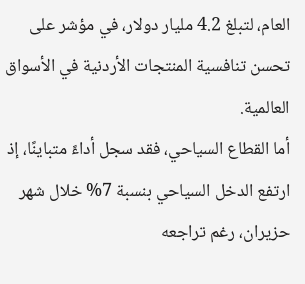العام، لتبلغ 4.2 مليار دولار، في مؤشر على تحسن تنافسية المنتجات الأردنية في الأسواق العالمية.
أما القطاع السياحي، فقد سجل أداءً متباينًا، إذ ارتفع الدخل السياحي بنسبة 7% خلال شهر حزيران، رغم تراجعه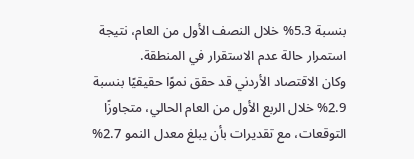بنسبة 5.3% خلال النصف الأول من العام، نتيجة استمرار حالة عدم الاستقرار في المنطقة.
وكان الاقتصاد الأردني قد حقق نموًا حقيقيًا بنسبة 2.9% خلال الربع الأول من العام الحالي، متجاوزًا التوقعات، مع تقديرات بأن يبلغ معدل النمو 2.7%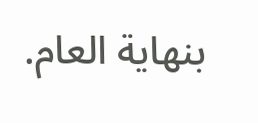بنهاية العام.